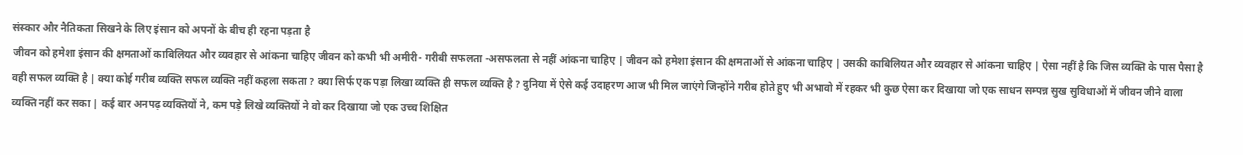संस्कार और नैतिकता सिखने के लिए इंसान को अपनों के बीच ही रहना पड़ता है
जीवन को हमेशा इंसान की क्षमताओं काबिलियत और व्यवहार से आंकना चाहिए जीवन को कभी भी अमीरी- गरीबी सफलता -असफलता से नहीं आंकना चाहिए | जीवन को हमेशा इंसान की क्षमताओं से आंकना चाहिए | उसकी काबिलियत और व्यवहार से आंकना चाहिए | ऐसा नहीं है कि जिस व्यक्ति के पास पैसा है वही सफल व्यक्ति है | क्या कोई गरीब व्यक्ति सफल व्यक्ति नहीं कहला सकता ? क्या सिर्फ एक पड़ा लिखा व्यक्ति ही सफल व्यक्ति है ? दुनिया में ऐसे कई उदाहरण आज भी मिल जाएंगे जिन्होंने गरीब होते हुए भी अभावो में रहकर भी कुछ ऐसा कर दिखाया जो एक साधन सम्पन्न सुख सुविधाओं में जीवन जीने वाला व्यक्ति नहीं कर सका | कई बार अनपढ़ व्यक्तियों ने, कम पड़े लिखे व्यक्तियों ने वो कर दिखाया जो एक उच्च शिक्षित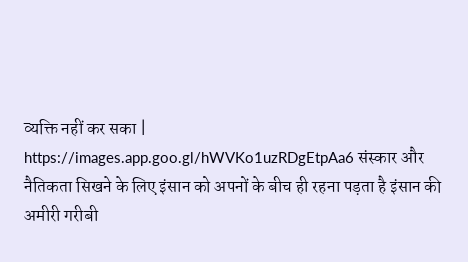व्यक्ति नहीं कर सका | https://images.app.goo.gl/hWVKo1uzRDgEtpAa6 संस्कार और नैतिकता सिखने के लिए इंसान को अपनों के बीच ही रहना पड़ता है इंसान की अमीरी गरीबी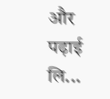और पढ़ाई लि...